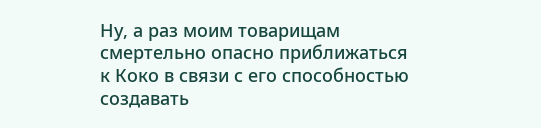Ну, а раз моим товарищам смертельно опасно приближаться к Коко в связи с его способностью создавать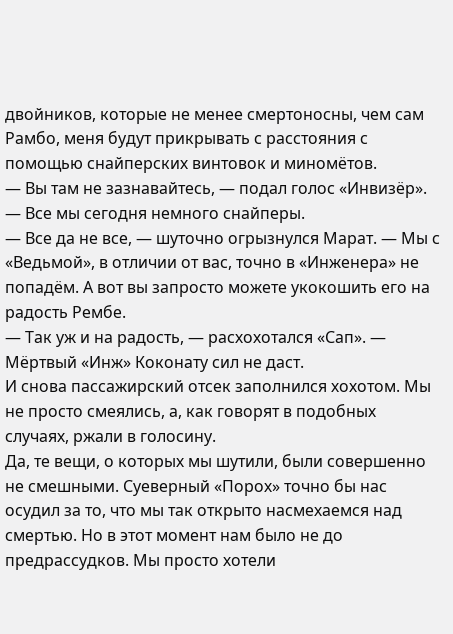двойников, которые не менее смертоносны, чем сам Рамбо, меня будут прикрывать с расстояния с помощью снайперских винтовок и миномётов.
— Вы там не зазнавайтесь, — подал голос «Инвизёр». — Все мы сегодня немного снайперы.
— Все да не все, — шуточно огрызнулся Марат. — Мы с «Ведьмой», в отличии от вас, точно в «Инженера» не попадём. А вот вы запросто можете укокошить его на радость Рембе.
— Так уж и на радость, — расхохотался «Сап». — Мёртвый «Инж» Коконату сил не даст.
И снова пассажирский отсек заполнился хохотом. Мы не просто смеялись, а, как говорят в подобных случаях, ржали в голосину.
Да, те вещи, о которых мы шутили, были совершенно не смешными. Суеверный «Порох» точно бы нас осудил за то, что мы так открыто насмехаемся над смертью. Но в этот момент нам было не до предрассудков. Мы просто хотели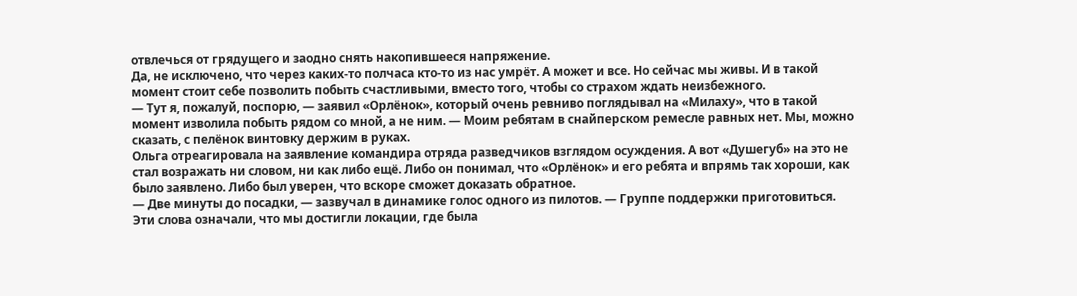отвлечься от грядущего и заодно снять накопившееся напряжение.
Да, не исключено, что через каких-то полчаса кто-то из нас умрёт. А может и все. Но сейчас мы живы. И в такой момент стоит себе позволить побыть счастливыми, вместо того, чтобы со страхом ждать неизбежного.
— Тут я, пожалуй, поспорю, — заявил «Орлёнок», который очень ревниво поглядывал на «Милаху», что в такой момент изволила побыть рядом со мной, а не ним. — Моим ребятам в снайперском ремесле равных нет. Мы, можно сказать, с пелёнок винтовку держим в руках.
Ольга отреагировала на заявление командира отряда разведчиков взглядом осуждения. А вот «Душегуб» на это не стал возражать ни словом, ни как либо ещё. Либо он понимал, что «Орлёнок» и его ребята и впрямь так хороши, как было заявлено. Либо был уверен, что вскоре сможет доказать обратное.
— Две минуты до посадки, — зазвучал в динамике голос одного из пилотов. — Группе поддержки приготовиться.
Эти слова означали, что мы достигли локации, где была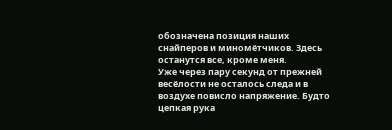обозначена позиция наших снайперов и миномётчиков. Здесь останутся все, кроме меня.
Уже через пару секунд от прежней весёлости не осталось следа и в воздухе повисло напряжение. Будто цепкая рука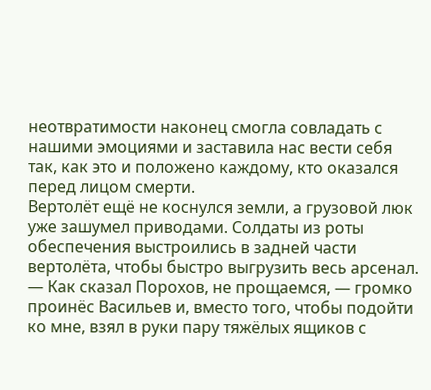неотвратимости наконец смогла совладать с нашими эмоциями и заставила нас вести себя так, как это и положено каждому, кто оказался перед лицом смерти.
Вертолёт ещё не коснулся земли, а грузовой люк уже зашумел приводами. Солдаты из роты обеспечения выстроились в задней части вертолёта, чтобы быстро выгрузить весь арсенал.
— Как сказал Порохов, не прощаемся, — громко проинёс Васильев и, вместо того, чтобы подойти ко мне, взял в руки пару тяжёлых ящиков с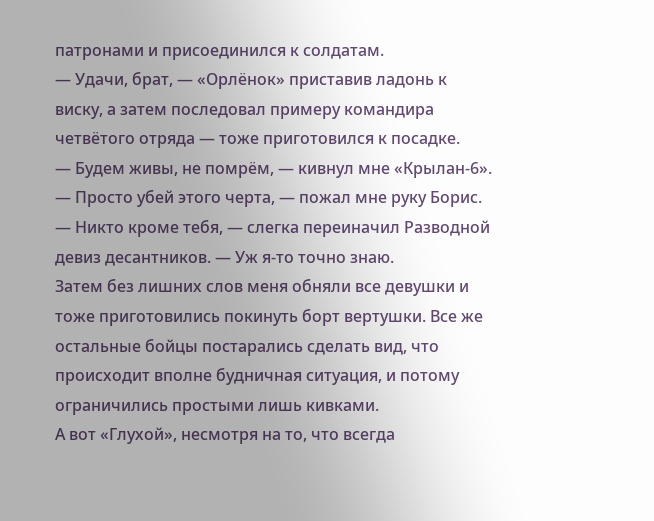патронами и присоединился к солдатам.
— Удачи, брат, — «Орлёнок» приставив ладонь к виску, а затем последовал примеру командира четвётого отряда — тоже приготовился к посадке.
— Будем живы, не помрём, — кивнул мне «Крылан-6».
— Просто убей этого черта, — пожал мне руку Борис.
— Никто кроме тебя, — слегка переиначил Разводной девиз десантников. — Уж я-то точно знаю.
Затем без лишних слов меня обняли все девушки и тоже приготовились покинуть борт вертушки. Все же остальные бойцы постарались сделать вид, что происходит вполне будничная ситуация, и потому ограничились простыми лишь кивками.
А вот «Глухой», несмотря на то, что всегда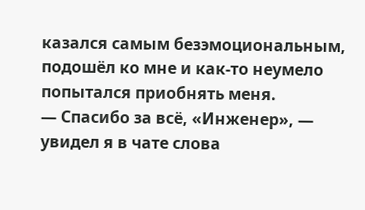казался самым безэмоциональным, подошёл ко мне и как-то неумело попытался приобнять меня.
— Спасибо за всё, «Инженер», — увидел я в чате слова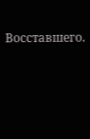Восставшего.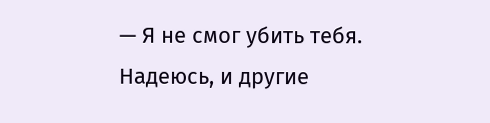— Я не смог убить тебя. Надеюсь, и другие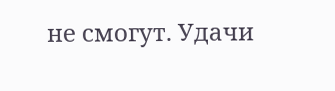не смогут. Удачи